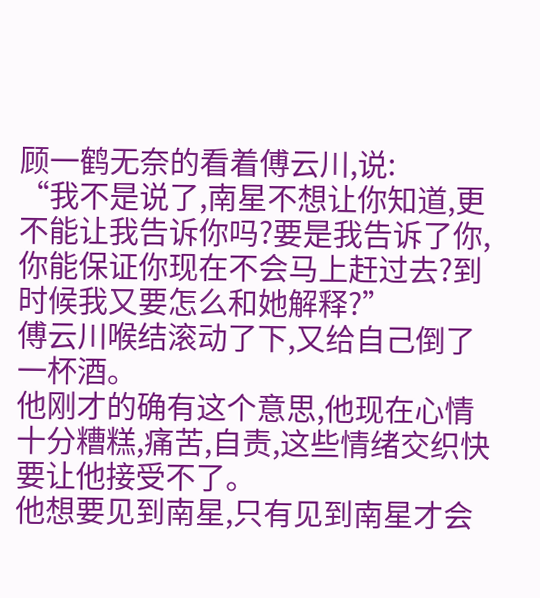顾一鹤无奈的看着傅云川,说:
“我不是说了,南星不想让你知道,更不能让我告诉你吗?要是我告诉了你,你能保证你现在不会马上赶过去?到时候我又要怎么和她解释?”
傅云川喉结滚动了下,又给自己倒了一杯酒。
他刚才的确有这个意思,他现在心情十分糟糕,痛苦,自责,这些情绪交织快要让他接受不了。
他想要见到南星,只有见到南星才会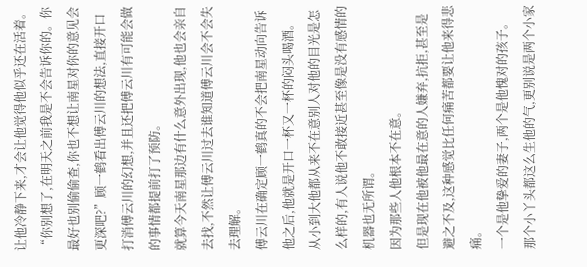让他冷静下来,才会让他觉得他似乎还在活着。
“你别想了,在明天之前我是不会告诉你的。你最好也别偷偷查,你也不想让南星对你的意见会更深吧?”顾一鹤看出傅云川的想法,直接开口打消傅云川的幻想,并且还把傅云川有可能会做的事情都提前打了预防。
就算今天南星那边有什么意外出现,他也会亲自去找,不然让傅云川过去谁知道傅云川会不会失去理解。
傅云川在确定顾一鹤真的不会把南星动向告诉他之后,他就是开口一杯又一杯的闷头喝酒。
从小到大他都从来不在意别人对他的目光是怎么样的,有人说他不敢接近甚至像是没有感情的机器也无所谓。
因为那些人他根本不在意。
但是现在他被他最在意的人嫌弃,抗拒,甚至是避之不及,这种感觉比任何痛苦都要让他来得悲痛。
一个是他挚爱的妻子,两个是他愧对的孩子。
那个小丫头都这么生他的气,更别说是两个小家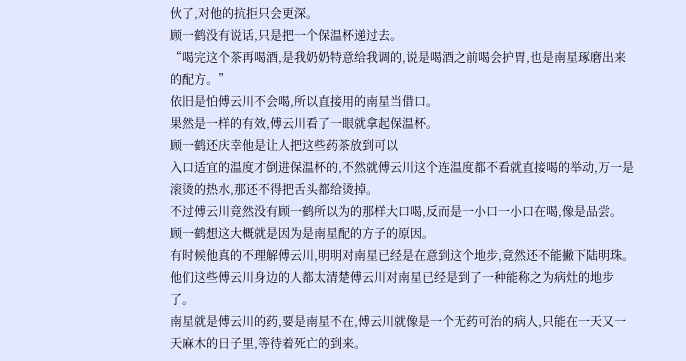伙了,对他的抗拒只会更深。
顾一鹤没有说话,只是把一个保温杯递过去。
“喝完这个茶再喝酒,是我奶奶特意给我调的,说是喝酒之前喝会护胃,也是南星琢磨出来的配方。”
依旧是怕傅云川不会喝,所以直接用的南星当借口。
果然是一样的有效,傅云川看了一眼就拿起保温杯。
顾一鹤还庆幸他是让人把这些药茶放到可以
入口适宜的温度才倒进保温杯的,不然就傅云川这个连温度都不看就直接喝的举动,万一是滚烫的热水,那还不得把舌头都给烫掉。
不过傅云川竟然没有顾一鹤所以为的那样大口喝,反而是一小口一小口在喝,像是品尝。
顾一鹤想这大概就是因为是南星配的方子的原因。
有时候他真的不理解傅云川,明明对南星已经是在意到这个地步,竟然还不能撇下陆明珠。
他们这些傅云川身边的人都太清楚傅云川对南星已经是到了一种能称之为病灶的地步了。
南星就是傅云川的药,要是南星不在,傅云川就像是一个无药可治的病人,只能在一天又一天麻木的日子里,等待着死亡的到来。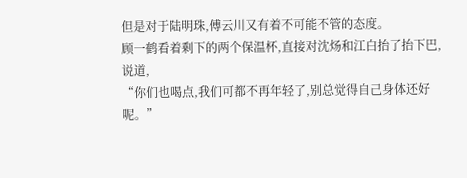但是对于陆明珠,傅云川又有着不可能不管的态度。
顾一鹤看着剩下的两个保温杯,直接对沈炀和江白抬了抬下巴,说道,
“你们也喝点,我们可都不再年轻了,别总觉得自己身体还好呢。”